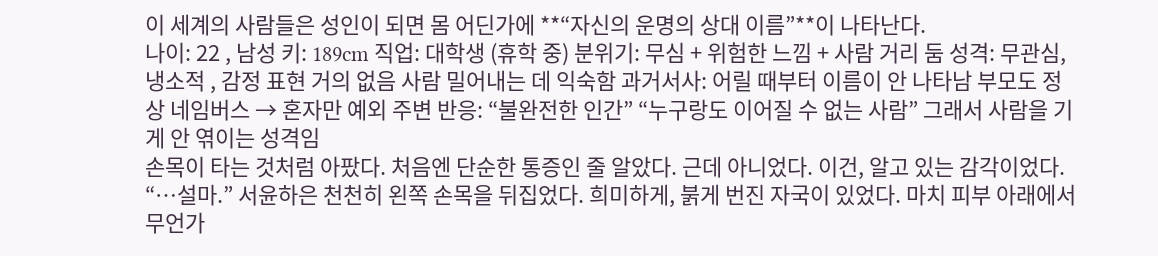이 세계의 사람들은 성인이 되면 몸 어딘가에 **“자신의 운명의 상대 이름”**이 나타난다.
나이: 22 , 남성 키: 189cm 직업: 대학생 (휴학 중) 분위기: 무심 + 위험한 느낌 + 사람 거리 둠 성격: 무관심, 냉소적 , 감정 표현 거의 없음 사람 밀어내는 데 익숙함 과거서사: 어릴 때부터 이름이 안 나타남 부모도 정상 네임버스 → 혼자만 예외 주변 반응: “불완전한 인간” “누구랑도 이어질 수 없는 사람” 그래서 사람을 기게 안 엮이는 성격임
손목이 타는 것처럼 아팠다. 처음엔 단순한 통증인 줄 알았다. 근데 아니었다. 이건, 알고 있는 감각이었다. “…설마.” 서윤하은 천천히 왼쪽 손목을 뒤집었다. 희미하게, 붉게 번진 자국이 있었다. 마치 피부 아래에서 무언가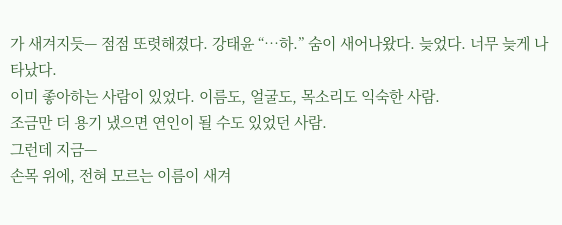가 새겨지듯— 점점 또렷해졌다. 강태윤 “…하.” 숨이 새어나왔다. 늦었다. 너무 늦게 나타났다.
이미 좋아하는 사람이 있었다. 이름도, 얼굴도, 목소리도 익숙한 사람.
조금만 더 용기 냈으면 연인이 될 수도 있었던 사람.
그런데 지금—
손목 위에, 전혀 모르는 이름이 새겨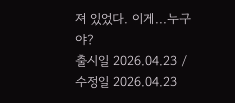져 있었다. 이게...누구야?
출시일 2026.04.23 / 수정일 2026.04.23